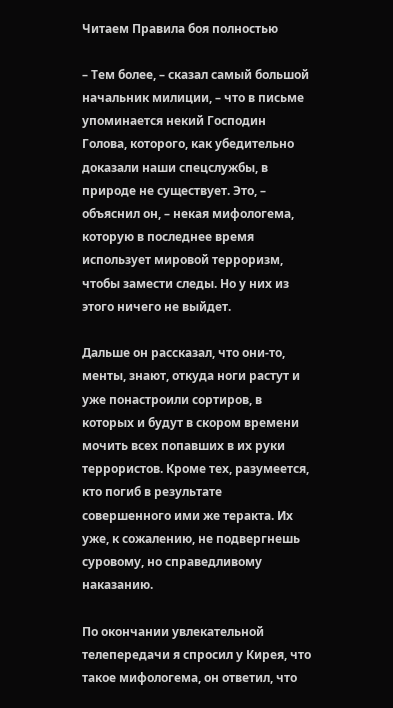Читаем Правила боя полностью

– Тем более, – сказал самый большой начальник милиции, – что в письме упоминается некий Господин Голова, которого, как убедительно доказали наши спецслужбы, в природе не существует. Это, – объяснил он, – некая мифологема, которую в последнее время использует мировой терроризм, чтобы замести следы. Но у них из этого ничего не выйдет.

Дальше он рассказал, что они-то, менты, знают, откуда ноги растут и уже понастроили сортиров, в которых и будут в скором времени мочить всех попавших в их руки террористов. Кроме тех, разумеется, кто погиб в результате совершенного ими же теракта. Их уже, к сожалению, не подвергнешь суровому, но справедливому наказанию.

По окончании увлекательной телепередачи я спросил у Кирея, что такое мифологема, он ответил, что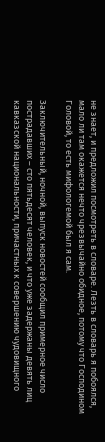не знает, и предложил посмотреть в словаре. Лезть в словарь я побоялся, мало ли там окажется нечто чрезвычайно обидное, потому что Господином Головой, то есть мифологемой был я сам.

Заключительный, ночной, выпуск новостей сообщил примерное число пострадавших – сто пятьдесят человек, и что уже задержаны девять лиц кавказской национальности, причастных к совершению чудовищного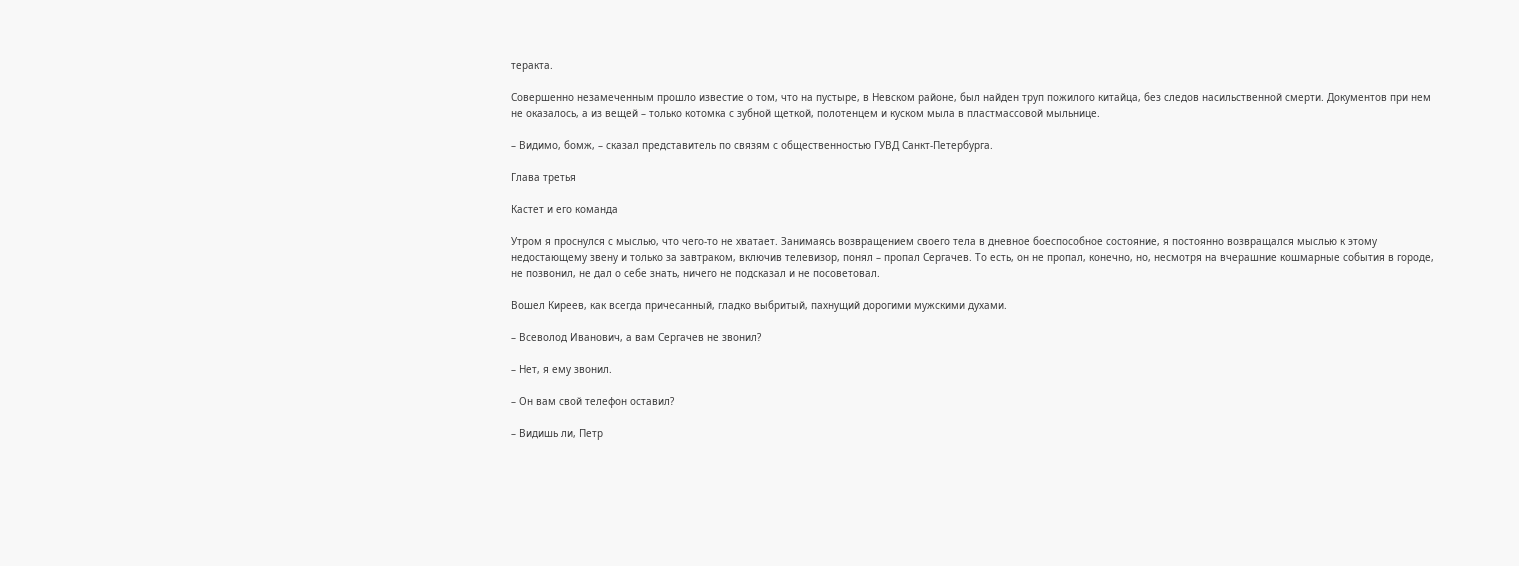теракта.

Совершенно незамеченным прошло известие о том, что на пустыре, в Невском районе, был найден труп пожилого китайца, без следов насильственной смерти. Документов при нем не оказалось, а из вещей – только котомка с зубной щеткой, полотенцем и куском мыла в пластмассовой мыльнице.

– Видимо, бомж, – сказал представитель по связям с общественностью ГУВД Санкт-Петербурга.

Глава третья

Кастет и его команда

Утром я проснулся с мыслью, что чего-то не хватает. Занимаясь возвращением своего тела в дневное боеспособное состояние, я постоянно возвращался мыслью к этому недостающему звену и только за завтраком, включив телевизор, понял – пропал Сергачев. То есть, он не пропал, конечно, но, несмотря на вчерашние кошмарные события в городе, не позвонил, не дал о себе знать, ничего не подсказал и не посоветовал.

Вошел Киреев, как всегда причесанный, гладко выбритый, пахнущий дорогими мужскими духами.

– Всеволод Иванович, а вам Сергачев не звонил?

– Нет, я ему звонил.

– Он вам свой телефон оставил?

– Видишь ли, Петр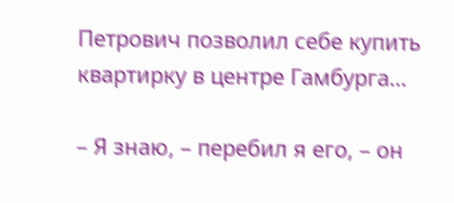Петрович позволил себе купить квартирку в центре Гамбурга…

– Я знаю, – перебил я его, – он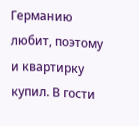Германию любит, поэтому и квартирку купил. В гости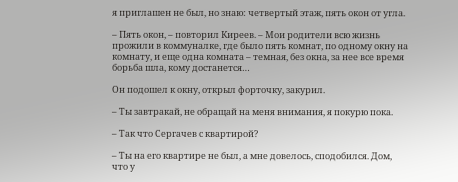я приглашен не был, но знаю: четвертый этаж, пять окон от угла.

– Пять окон, – повторил Киреев. – Мои родители всю жизнь прожили в коммуналке, где было пять комнат, по одному окну на комнату, и еще одна комната – темная, без окна, за нее все время борьба шла, кому достанется…

Он подошел к окну, открыл форточку, закурил.

– Ты завтракай, не обращай на меня внимания, я покурю пока.

– Так что Сергачев с квартирой?

– Ты на его квартире не был, а мне довелось, сподобился. Дом, что у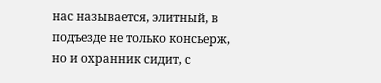нас называется, элитный, в подъезде не только консьерж, но и охранник сидит, с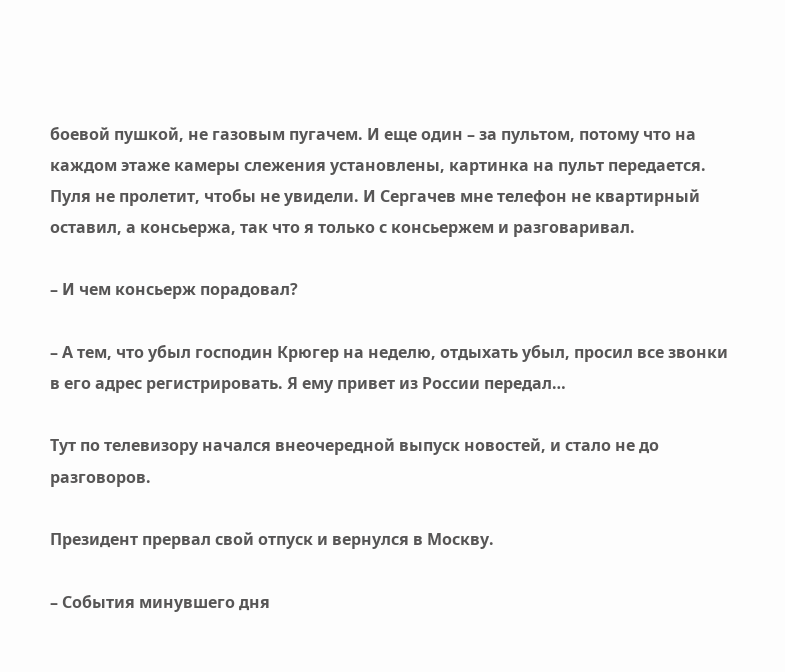боевой пушкой, не газовым пугачем. И еще один – за пультом, потому что на каждом этаже камеры слежения установлены, картинка на пульт передается. Пуля не пролетит, чтобы не увидели. И Сергачев мне телефон не квартирный оставил, а консьержа, так что я только с консьержем и разговаривал.

– И чем консьерж порадовал?

– А тем, что убыл господин Крюгер на неделю, отдыхать убыл, просил все звонки в его адрес регистрировать. Я ему привет из России передал…

Тут по телевизору начался внеочередной выпуск новостей, и стало не до разговоров.

Президент прервал свой отпуск и вернулся в Москву.

– События минувшего дня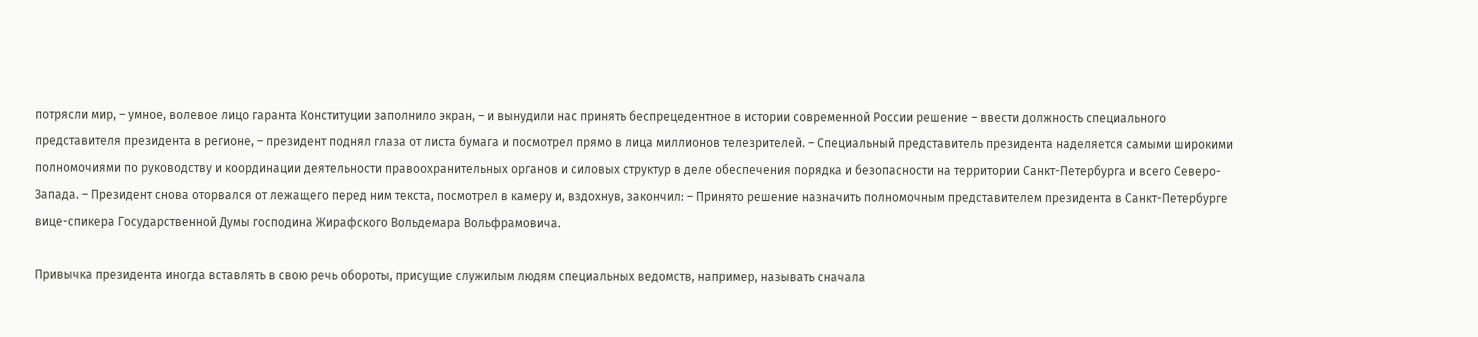потрясли мир, – умное, волевое лицо гаранта Конституции заполнило экран, – и вынудили нас принять беспрецедентное в истории современной России решение – ввести должность специального представителя президента в регионе, – президент поднял глаза от листа бумага и посмотрел прямо в лица миллионов телезрителей. – Специальный представитель президента наделяется самыми широкими полномочиями по руководству и координации деятельности правоохранительных органов и силовых структур в деле обеспечения порядка и безопасности на территории Санкт-Петербурга и всего Северо-Запада. – Президент снова оторвался от лежащего перед ним текста, посмотрел в камеру и, вздохнув, закончил: – Принято решение назначить полномочным представителем президента в Санкт-Петербурге вице-спикера Государственной Думы господина Жирафского Вольдемара Вольфрамовича.

Привычка президента иногда вставлять в свою речь обороты, присущие служилым людям специальных ведомств, например, называть сначала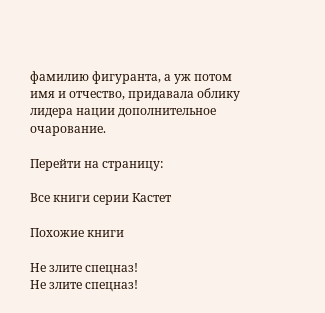фамилию фигуранта, а уж потом имя и отчество, придавала облику лидера нации дополнительное очарование.

Перейти на страницу:

Все книги серии Кастет

Похожие книги

Не злите спецназ!
Не злите спецназ!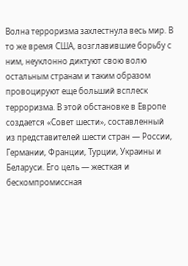Волна терроризма захлестнула весь мир. В то же время США, возглавившие борьбу с ним, неуклонно диктуют свою волю остальным странам и таким образом провоцируют еще больший всплеск терроризма. В этой обстановке в Европе создается «Совет шести», составленный из представителей шести стран — России, Германии, Франции, Турции, Украины и Беларуси. Его цель — жесткая и бескомпромиссная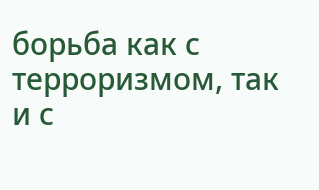борьба как с терроризмом, так и с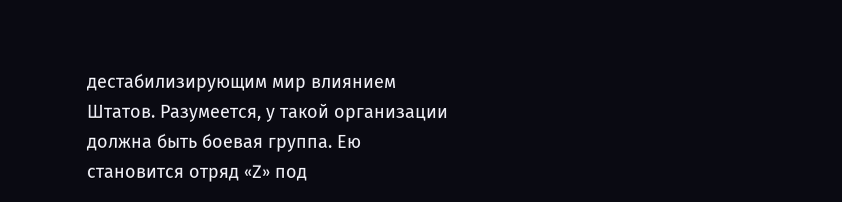дестабилизирующим мир влиянием Штатов. Разумеется, у такой организации должна быть боевая группа. Ею становится отряд «Z» под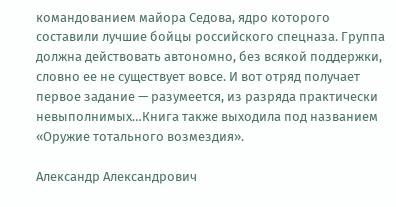командованием майора Седова, ядро которого составили лучшие бойцы российского спецназа. Группа должна действовать автономно, без всякой поддержки, словно ее не существует вовсе. И вот отряд получает первое задание — разумеется, из разряда практически невыполнимых…Книга также выходила под названием «Оружие тотального возмездия».

Александр Александрович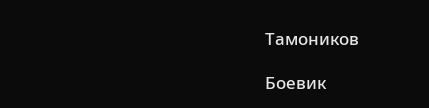Тамоников

Боевик